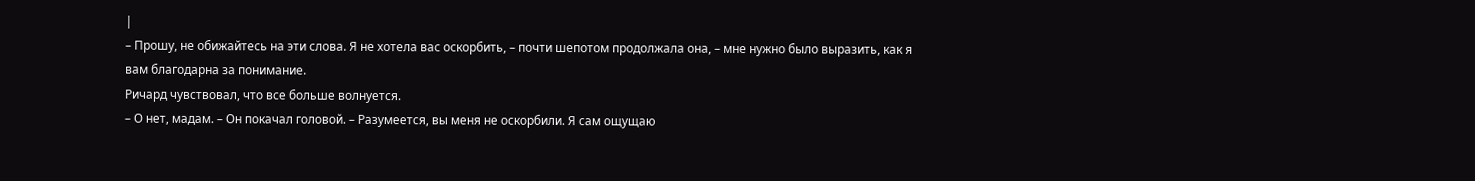|
– Прошу, не обижайтесь на эти слова. Я не хотела вас оскорбить, – почти шепотом продолжала она, – мне нужно было выразить, как я вам благодарна за понимание.
Ричард чувствовал, что все больше волнуется.
– О нет, мадам. – Он покачал головой. – Разумеется, вы меня не оскорбили. Я сам ощущаю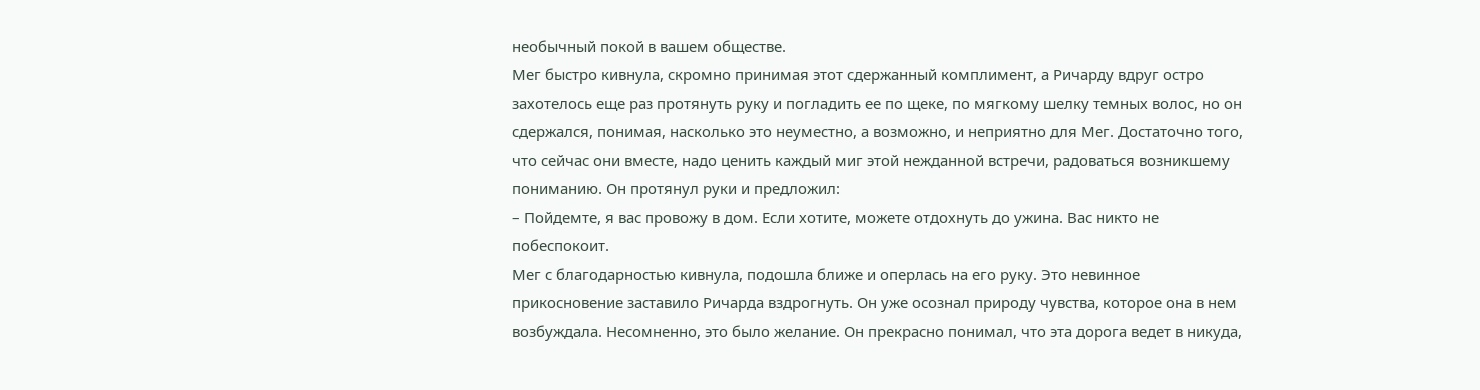необычный покой в вашем обществе.
Мег быстро кивнула, скромно принимая этот сдержанный комплимент, а Ричарду вдруг остро захотелось еще раз протянуть руку и погладить ее по щеке, по мягкому шелку темных волос, но он сдержался, понимая, насколько это неуместно, а возможно, и неприятно для Мег. Достаточно того, что сейчас они вместе, надо ценить каждый миг этой нежданной встречи, радоваться возникшему пониманию. Он протянул руки и предложил:
– Пойдемте, я вас провожу в дом. Если хотите, можете отдохнуть до ужина. Вас никто не побеспокоит.
Мег с благодарностью кивнула, подошла ближе и оперлась на его руку. Это невинное прикосновение заставило Ричарда вздрогнуть. Он уже осознал природу чувства, которое она в нем возбуждала. Несомненно, это было желание. Он прекрасно понимал, что эта дорога ведет в никуда,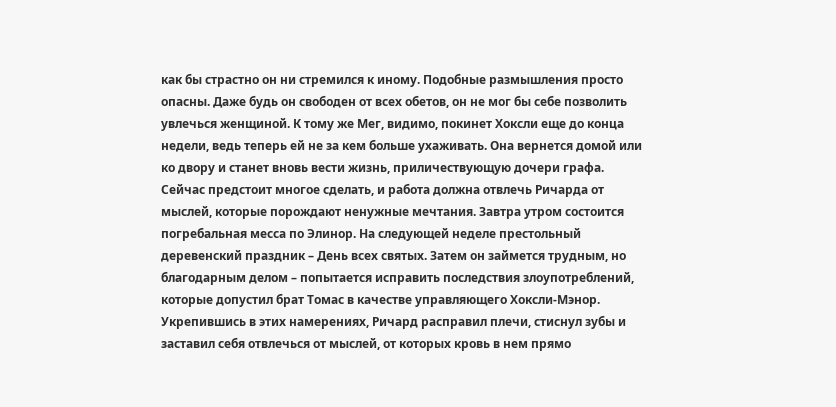как бы страстно он ни стремился к иному. Подобные размышления просто опасны. Даже будь он свободен от всех обетов, он не мог бы себе позволить увлечься женщиной. К тому же Мег, видимо, покинет Хоксли еще до конца недели, ведь теперь ей не за кем больше ухаживать. Она вернется домой или ко двору и станет вновь вести жизнь, приличествующую дочери графа.
Сейчас предстоит многое сделать, и работа должна отвлечь Ричарда от мыслей, которые порождают ненужные мечтания. Завтра утром состоится погребальная месса по Элинор. На следующей неделе престольный деревенский праздник – День всех святых. Затем он займется трудным, но благодарным делом – попытается исправить последствия злоупотреблений, которые допустил брат Томас в качестве управляющего Хоксли-Мэнор.
Укрепившись в этих намерениях, Ричард расправил плечи, стиснул зубы и заставил себя отвлечься от мыслей, от которых кровь в нем прямо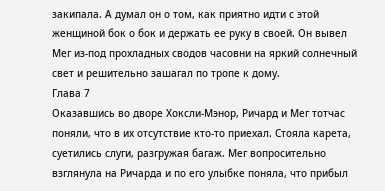закипала. А думал он о том, как приятно идти с этой женщиной бок о бок и держать ее руку в своей. Он вывел Мег из-под прохладных сводов часовни на яркий солнечный свет и решительно зашагал по тропе к дому.
Глава 7
Оказавшись во дворе Хоксли-Мэнор, Ричард и Мег тотчас поняли, что в их отсутствие кто-то приехал. Стояла карета, суетились слуги, разгружая багаж. Мег вопросительно взглянула на Ричарда и по его улыбке поняла, что прибыл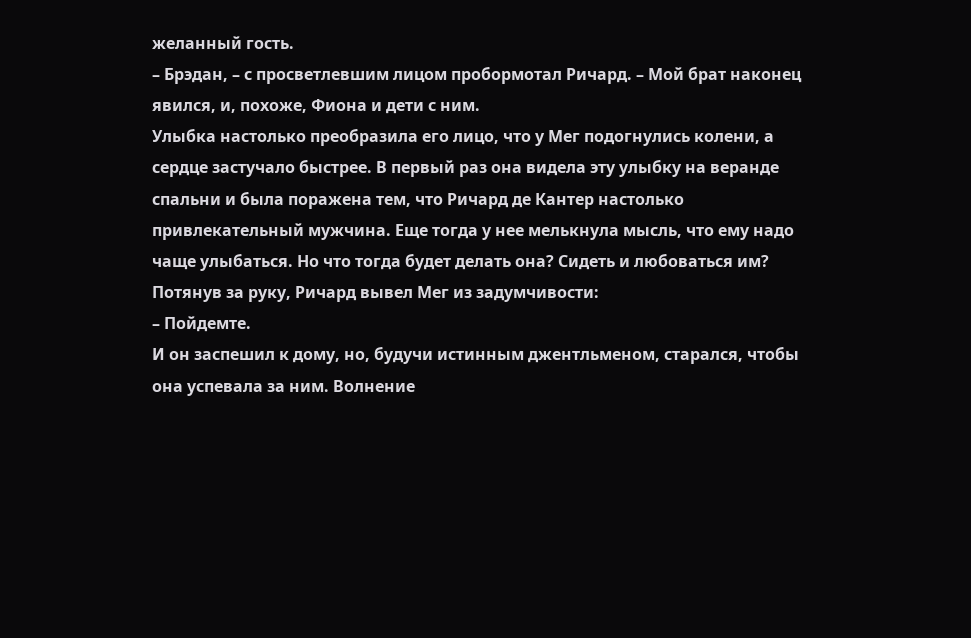желанный гость.
– Брэдан, – с просветлевшим лицом пробормотал Ричард. – Мой брат наконец явился, и, похоже, Фиона и дети с ним.
Улыбка настолько преобразила его лицо, что у Мег подогнулись колени, а сердце застучало быстрее. В первый раз она видела эту улыбку на веранде спальни и была поражена тем, что Ричард де Кантер настолько привлекательный мужчина. Еще тогда у нее мелькнула мысль, что ему надо чаще улыбаться. Но что тогда будет делать она? Сидеть и любоваться им?
Потянув за руку, Ричард вывел Мег из задумчивости:
– Пойдемте.
И он заспешил к дому, но, будучи истинным джентльменом, старался, чтобы она успевала за ним. Волнение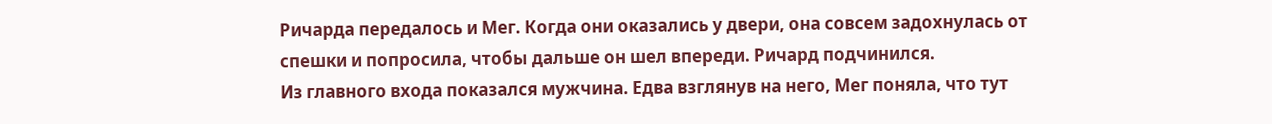Ричарда передалось и Мег. Когда они оказались у двери, она совсем задохнулась от спешки и попросила, чтобы дальше он шел впереди. Ричард подчинился.
Из главного входа показался мужчина. Едва взглянув на него, Мег поняла, что тут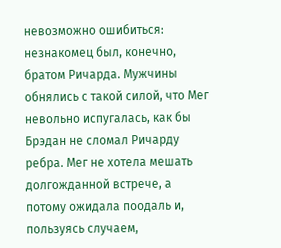невозможно ошибиться: незнакомец был, конечно, братом Ричарда. Мужчины обнялись с такой силой, что Мег невольно испугалась, как бы Брэдан не сломал Ричарду ребра. Мег не хотела мешать долгожданной встрече, а потому ожидала поодаль и, пользуясь случаем,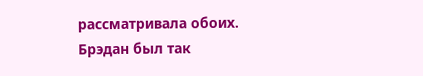рассматривала обоих.
Брэдан был так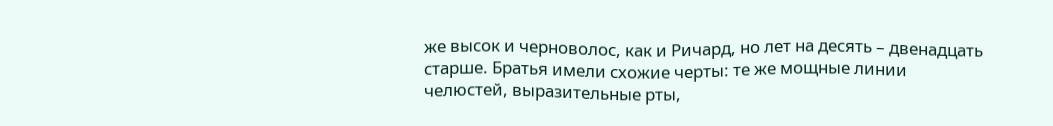же высок и черноволос, как и Ричард, но лет на десять – двенадцать старше. Братья имели схожие черты: те же мощные линии челюстей, выразительные рты,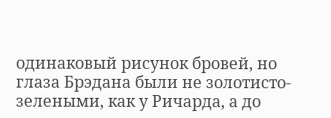одинаковый рисунок бровей, но глаза Брэдана были не золотисто-зелеными, как у Ричарда, а до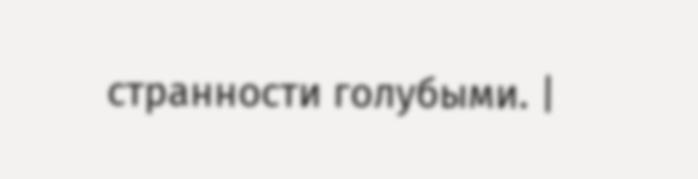странности голубыми. |